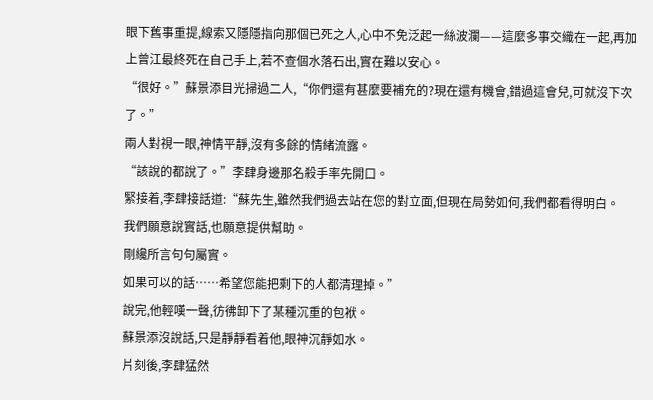眼下舊事重提,線索又隱隱指向那個已死之人,心中不免泛起一絲波瀾——這麼多事交織在一起,再加上曾江最終死在自己手上,若不查個水落石出,實在難以安心。
“很好。”蘇景添目光掃過二人,“你們還有甚麼要補充的?現在還有機會,錯過這會兒,可就沒下次了。”
兩人對視一眼,神情平靜,沒有多餘的情緒流露。
“該說的都說了。”李肆身邊那名殺手率先開口。
緊接着,李肆接話道:“蘇先生,雖然我們過去站在您的對立面,但現在局勢如何,我們都看得明白。
我們願意說實話,也願意提供幫助。
剛纔所言句句屬實。
如果可以的話……希望您能把剩下的人都清理掉。”
說完,他輕嘆一聲,彷彿卸下了某種沉重的包袱。
蘇景添沒說話,只是靜靜看着他,眼神沉靜如水。
片刻後,李肆猛然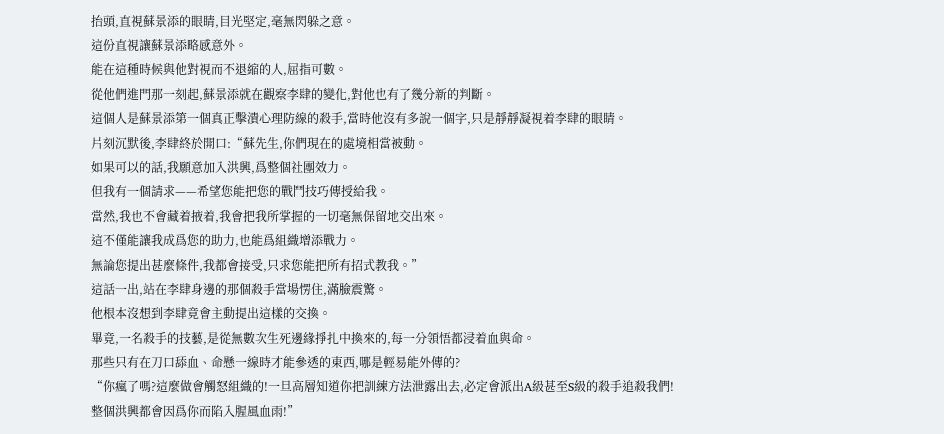抬頭,直視蘇景添的眼睛,目光堅定,毫無閃躲之意。
這份直視讓蘇景添略感意外。
能在這種時候與他對視而不退縮的人,屈指可數。
從他們進門那一刻起,蘇景添就在觀察李肆的變化,對他也有了幾分新的判斷。
這個人是蘇景添第一個真正擊潰心理防線的殺手,當時他沒有多說一個字,只是靜靜凝視着李肆的眼睛。
片刻沉默後,李肆終於開口:“蘇先生,你們現在的處境相當被動。
如果可以的話,我願意加入洪興,爲整個社團效力。
但我有一個請求——希望您能把您的戰鬥技巧傳授給我。
當然,我也不會藏着掖着,我會把我所掌握的一切毫無保留地交出來。
這不僅能讓我成爲您的助力,也能爲組織增添戰力。
無論您提出甚麼條件,我都會接受,只求您能把所有招式教我。”
這話一出,站在李肆身邊的那個殺手當場愣住,滿臉震驚。
他根本沒想到李肆竟會主動提出這樣的交換。
畢竟,一名殺手的技藝,是從無數次生死邊緣掙扎中換來的,每一分領悟都浸着血與命。
那些只有在刀口舔血、命懸一線時才能參透的東西,哪是輕易能外傳的?
“你瘋了嗎?這麼做會觸怒組織的!一旦高層知道你把訓練方法泄露出去,必定會派出A級甚至S級的殺手追殺我們!整個洪興都會因爲你而陷入腥風血雨!”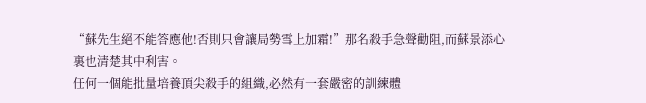“蘇先生絕不能答應他!否則只會讓局勢雪上加霜!”那名殺手急聲勸阻,而蘇景添心裏也清楚其中利害。
任何一個能批量培養頂尖殺手的組織,必然有一套嚴密的訓練體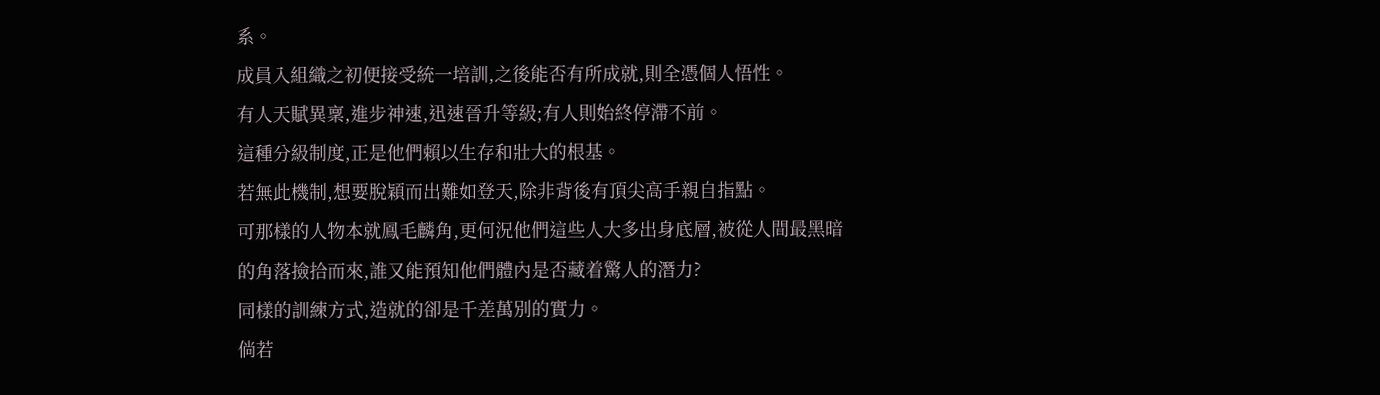系。
成員入組織之初便接受統一培訓,之後能否有所成就,則全憑個人悟性。
有人天賦異稟,進步神速,迅速晉升等級;有人則始終停滯不前。
這種分級制度,正是他們賴以生存和壯大的根基。
若無此機制,想要脫穎而出難如登天,除非背後有頂尖高手親自指點。
可那樣的人物本就鳳毛麟角,更何況他們這些人大多出身底層,被從人間最黑暗的角落撿拾而來,誰又能預知他們體內是否藏着驚人的潛力?
同樣的訓練方式,造就的卻是千差萬別的實力。
倘若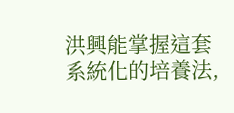洪興能掌握這套系統化的培養法,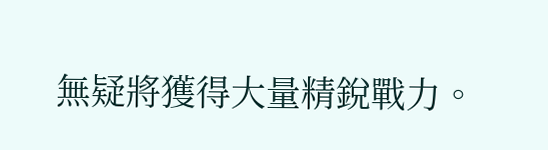無疑將獲得大量精銳戰力。